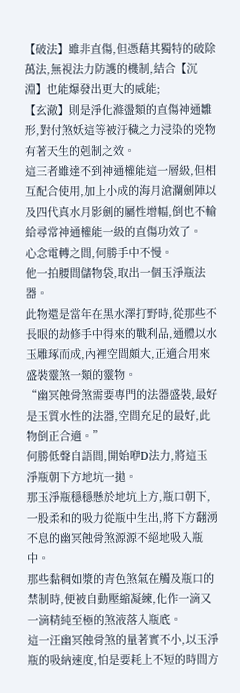【破法】雖非直傷,但憑藉其獨特的破除萬法,無視法力防護的機制,結合【沉淵】也能爆發出更大的威能;
【玄澈】則是淨化滌盪類的直傷神通雛形,對付煞妖這等被汙穢之力浸染的兇物有著天生的剋制之效。
這三者雖達不到神通權能這一層級,但相互配合使用,加上小成的海月滄瀾劍陣以及四代真水月影劍的屬性增幅,倒也不輸給尋常神通權能一級的直傷功效了。
心念電轉之間,何勝手中不慢。
他一拍腰間儲物袋,取出一個玉淨瓶法器。
此物還是當年在黑水澤打野時,從那些不長眼的劫修手中得來的戰利品,通體以水玉雕琢而成,內裡空間頗大,正適合用來盛裝靈煞一類的靈物。
“幽冥蝕骨煞需要專門的法器盛裝,最好是玉質水性的法器,空間充足的最好,此物倒正合適。”
何勝低聲自語間,開始咿D法力,將這玉淨瓶朝下方地坑一拋。
那玉淨瓶穩穩懸於地坑上方,瓶口朝下,一股柔和的吸力從瓶中生出,將下方翻湧不息的幽冥蝕骨煞源源不絕地吸入瓶中。
那些黏稠如漿的青色煞氣在觸及瓶口的禁制時,便被自動壓縮凝練,化作一滴又一滴精純至極的煞液落入瓶底。
這一汪幽冥蝕骨煞的量著實不小,以玉淨瓶的吸納速度,怕是要耗上不短的時間方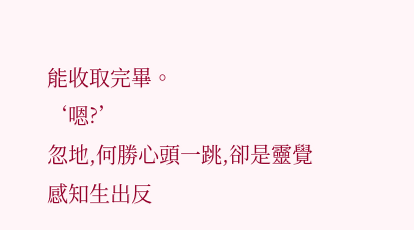能收取完畢。
‘嗯?’
忽地,何勝心頭一跳,卻是靈覺感知生出反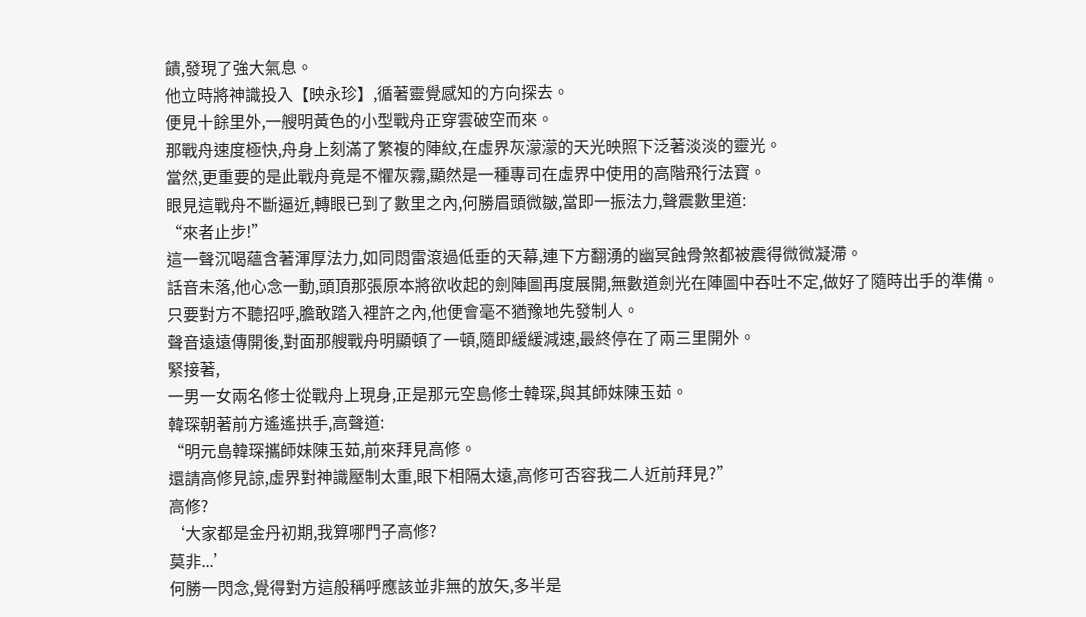饋,發現了強大氣息。
他立時將神識投入【映永珍】,循著靈覺感知的方向探去。
便見十餘里外,一艘明黃色的小型戰舟正穿雲破空而來。
那戰舟速度極快,舟身上刻滿了繁複的陣紋,在虛界灰濛濛的天光映照下泛著淡淡的靈光。
當然,更重要的是此戰舟竟是不懼灰霧,顯然是一種專司在虛界中使用的高階飛行法寶。
眼見這戰舟不斷逼近,轉眼已到了數里之內,何勝眉頭微皺,當即一振法力,聲震數里道:
“來者止步!”
這一聲沉喝蘊含著渾厚法力,如同悶雷滾過低垂的天幕,連下方翻湧的幽冥蝕骨煞都被震得微微凝滯。
話音未落,他心念一動,頭頂那張原本將欲收起的劍陣圖再度展開,無數道劍光在陣圖中吞吐不定,做好了隨時出手的準備。
只要對方不聽招呼,膽敢踏入裡許之內,他便會毫不猶豫地先發制人。
聲音遠遠傳開後,對面那艘戰舟明顯頓了一頓,隨即緩緩減速,最終停在了兩三里開外。
緊接著,
一男一女兩名修士從戰舟上現身,正是那元空島修士韓琛,與其師妹陳玉茹。
韓琛朝著前方遙遙拱手,高聲道:
“明元島韓琛攜師妹陳玉茹,前來拜見高修。
還請高修見諒,虛界對神識壓制太重,眼下相隔太遠,高修可否容我二人近前拜見?”
高修?
‘大家都是金丹初期,我算哪門子高修?
莫非...’
何勝一閃念,覺得對方這般稱呼應該並非無的放矢,多半是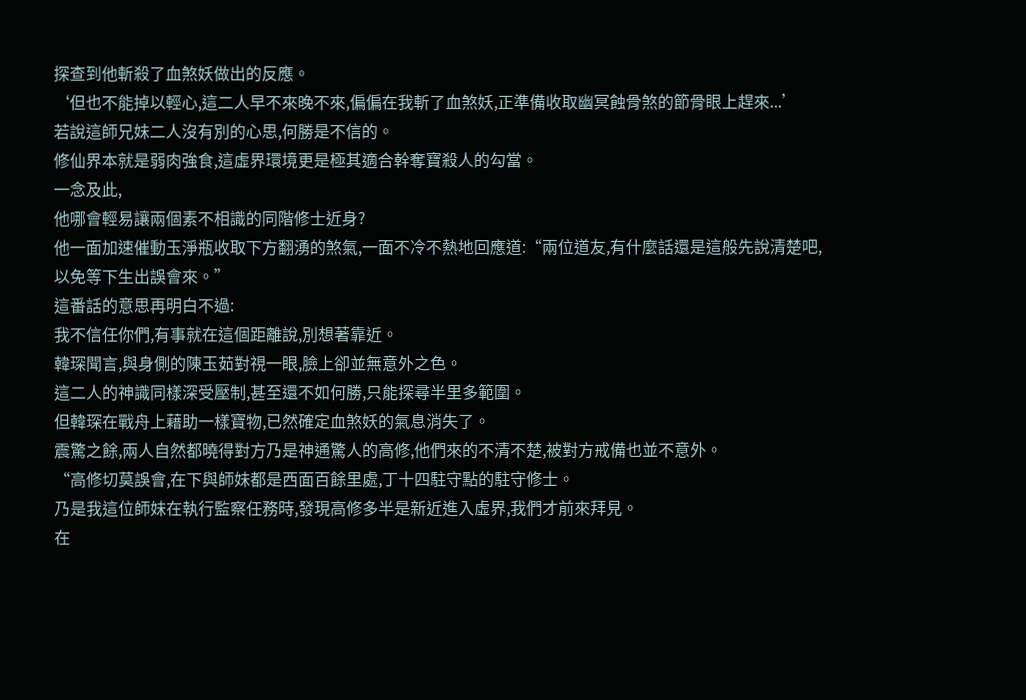探查到他斬殺了血煞妖做出的反應。
‘但也不能掉以輕心,這二人早不來晚不來,偏偏在我斬了血煞妖,正準備收取幽冥蝕骨煞的節骨眼上趕來...’
若說這師兄妹二人沒有別的心思,何勝是不信的。
修仙界本就是弱肉強食,這虛界環境更是極其適合幹奪寶殺人的勾當。
一念及此,
他哪會輕易讓兩個素不相識的同階修士近身?
他一面加速催動玉淨瓶收取下方翻湧的煞氣,一面不冷不熱地回應道:“兩位道友,有什麼話還是這般先說清楚吧,以免等下生出誤會來。”
這番話的意思再明白不過:
我不信任你們,有事就在這個距離說,別想著靠近。
韓琛聞言,與身側的陳玉茹對視一眼,臉上卻並無意外之色。
這二人的神識同樣深受壓制,甚至還不如何勝,只能探尋半里多範圍。
但韓琛在戰舟上藉助一樣寶物,已然確定血煞妖的氣息消失了。
震驚之餘,兩人自然都曉得對方乃是神通驚人的高修,他們來的不清不楚,被對方戒備也並不意外。
“高修切莫誤會,在下與師妹都是西面百餘里處,丁十四駐守點的駐守修士。
乃是我這位師妹在執行監察任務時,發現高修多半是新近進入虛界,我們才前來拜見。
在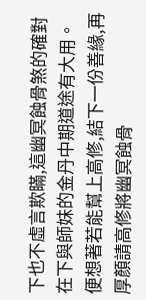下也不虛言欺瞞,這幽冥蝕骨煞的確對在下與師妹的金丹中期道途有大用。
便想著若能幫上高修,結下一份善緣,再厚顏請高修將幽冥蝕骨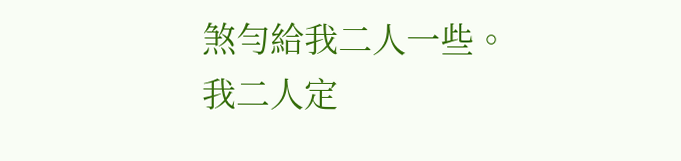煞勻給我二人一些。
我二人定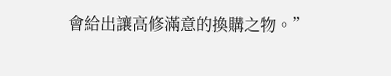會給出讓高修滿意的換購之物。”